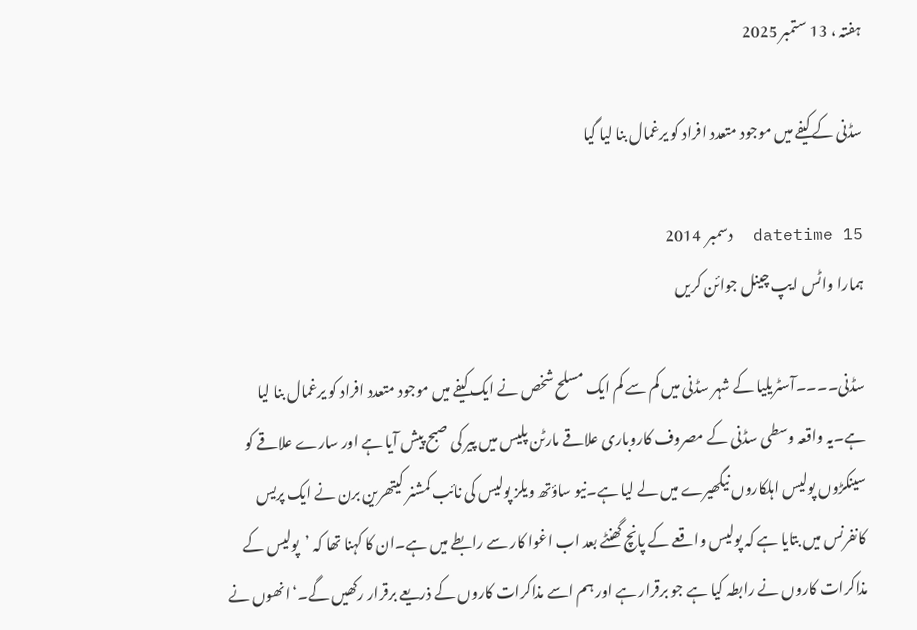ہفتہ ، 13 ستمبر 2025

سڈنی کے کیفے میں موجود متعدد افراد کو یرغمال بنا لیا گیا

datetime 15  دسمبر  2014
ہمارا واٹس ایپ چینل جوائن کریں

سڈنی۔۔۔۔آسٹریلیا کے شہر سڈنی میں کم سے کم ایک مسلح شخص نے ایک کیفے میں موجود متعدد افراد کو یرغمال بنا لیا ہے۔یہ واقعہ وسطی سڈنی کے مصروف کاروباری علاقے مارٹن پلیس میں پیر کی صبح پیش آیا ہے اور سارے علاقے کو سینکڑوں پولیس اہلکاروں نیگھیرے میں لے لیا ہے۔نیو ساؤتھ ویلز پولیس کی نائب کمشنر کیتھرین برن نے ایک پریس کانفرنس میں بتایا ہے کہ پولیس واقعے کے پانچ گھنٹے بعد اب اغوا کار سے رابطے میں ہے۔ان کا کہنا تھا کہ ’پولیس کے مذاکرات کاروں نے رابطہ کیا ہے جو برقرار ہے اور ہم اسے مذاکرات کاروں کے ذریعے برقرار رکھیں گے۔‘انھوں نے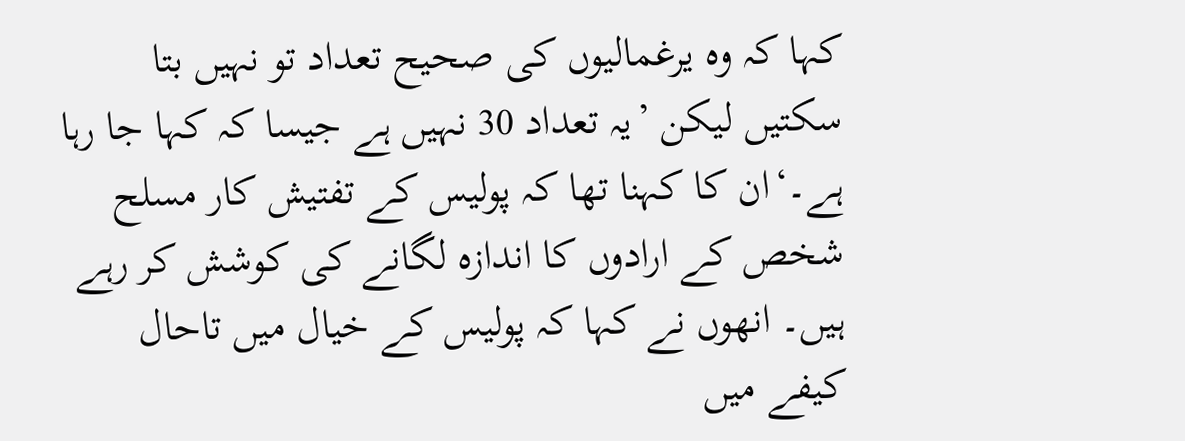کہا کہ وہ یرغمالیوں کی صحیح تعداد تو نہیں بتا سکتیں لیکن ’یہ تعداد 30 نہیں ہے جیسا کہ کہا جا رہا ہے۔‘ان کا کہنا تھا کہ پولیس کے تفتیش کار مسلح شخص کے ارادوں کا اندازہ لگانے کی کوشش کر رہے ہیں۔ انھوں نے کہا کہ پولیس کے خیال میں تاحال کیفے میں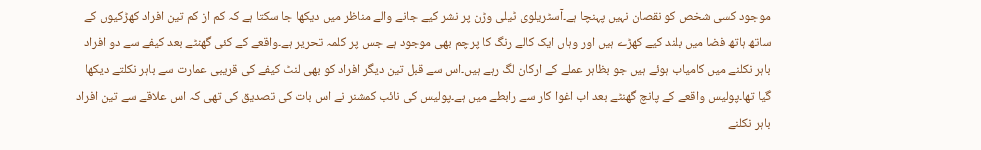موجود کسی شخص کو نقصان نہیں پہنچا ہے۔آسٹریلوی ٹیلی وڑن پر نشر کیے جانے والے مناظر میں دیکھا جا سکتا ہے کہ کم از کم تین افراد کھڑکیوں کے ساتھ ہاتھ فضا میں بلند کیے کھڑے ہیں اور وہاں ایک کالے رنگ کا پرچم بھی موجود ہے جس پر کلمہ تحریر ہے۔واقعے کے کئی گھنٹے بعد کیفے سے دو افراد باہر نکلنے میں کامیاب ہوئے ہیں جو بظاہر عملے کے ارکان لگ رہے ہیں۔اس سے قبل تین دیگر افراد کو بھی لنٹ کیفے کی قریبی عمارت سے باہر نکلتے دیکھا گیا تھا۔پولیس واقعے کے پانچ گھنٹے بعد اب اغوا کار سے رابطے میں ہے۔پولیس کی نائب کمشنر نے اس بات کی تصدیق کی تھی کہ اس علاقے سے تین افراد باہر نکلنے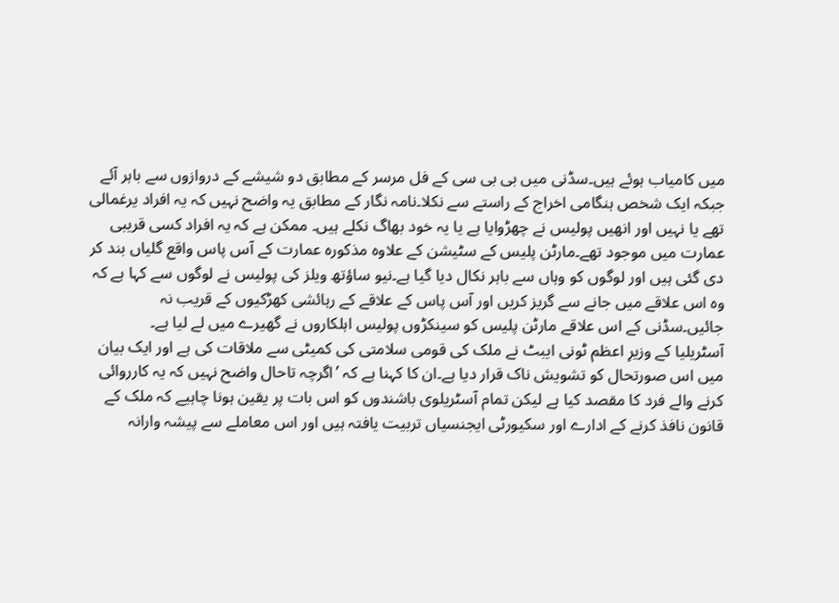میں کامیاب ہوئے ہیں۔سڈنی میں بی بی سی کے فل مرسر کے مطابق دو شیشے کے دروازوں سے باہر آئے جبکہ ایک شخص ہنگامی اخراج کے راستے سے نکلا۔نامہ نگار کے مطابق یہ واضح نہیں کہ یہ افراد یرغمالی تھے یا نہیں اور انھیں پولیس نے چھڑوایا ہے یا یہ خود بھاگ نکلے ہیں۔ ممکن ہے کہ یہ افراد کسی قریبی عمارت میں موجود تھے۔مارٹن پلیس کے سٹیشن کے علاوہ مذکورہ عمارت کے آس پاس واقع گلیاں بند کر دی گئی ہیں اور لوگوں کو وہاں سے باہر نکال دیا گیا ہے۔نیو ساؤتھ ویلز کی پولیس نے لوگوں سے کہا ہے کہ وہ اس علاقے میں جانے سے گریز کریں اور آس پاس کے علاقے کے رہائشی کھڑکیوں کے قریب نہ جائیں۔سڈنی کے اس علاقے مارٹن پلیس کو سینکڑوں پولیس اہلکاروں نے گھیرے میں لے لیا ہے۔
آسٹریلیا کے وزیرِ اعظم ٹونی ایبٹ نے ملک کی قومی سلامتی کی کمیٹی سے ملاقات کی ہے اور ایک بیان میں اس صورتحال کو تشویش ناک قرار دیا ہے۔ان کا کہنا ہے کہ ’اگرچہ تاحال واضح نہیں کہ یہ کارروائی کرنے والے فرد کا مقصد کیا ہے لیکن تمام آسٹریلوی باشندوں کو اس بات پر یقین ہونا چاہیے کہ ملک کے قانون نافذ کرنے کے ادارے اور سکیورٹی ایجنسیاں تربیت یافتہ ہیں اور اس معاملے سے پیشہ وارانہ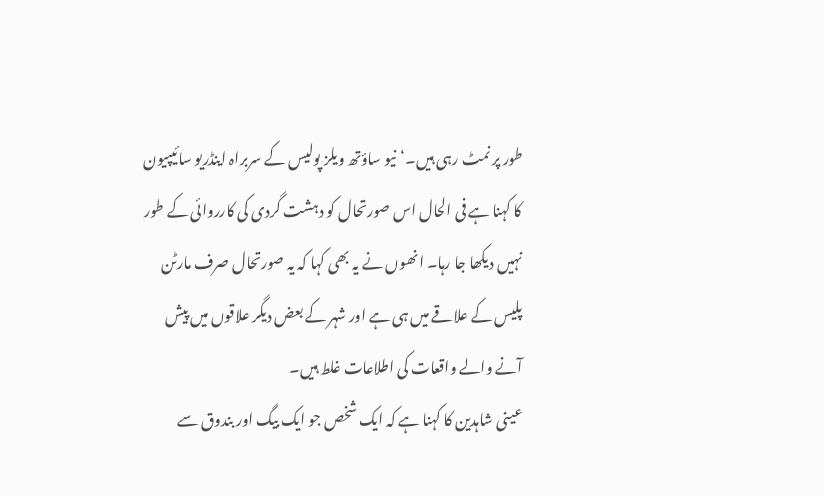طور پر نمٹ رہی ہیں۔‘نیو ساؤتھ ویلز پولیس کے سربراہ اینڈریو سائیپیون کا کہنا ہے فی الحال اس صورتحال کو دہشت گردی کی کارروائی کے طور نہیں دیکھا جا رہا۔ انھوں نے یہ بھی کہا کہ یہ صورتحال صرف مارٹن پلیس کے علاقے میں ہی ہے اور شہر کے بعض دیگر علاقوں میں پیش آنے والے واقعات کی اطلاعات غلط ہیں۔
عینی شاہدین کا کہنا ہے کہ ایک شخص جو ایک بیگ اور بندوق سے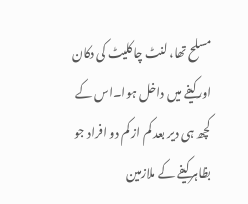مسلح تھا، لنٹ چاکلیٹ کی دکان اور کیفے میں داخل ہوا۔اس کے کچھ ہی دیر بعد کم از کم دو افراد جو بظاہر کیفے کے ملازمین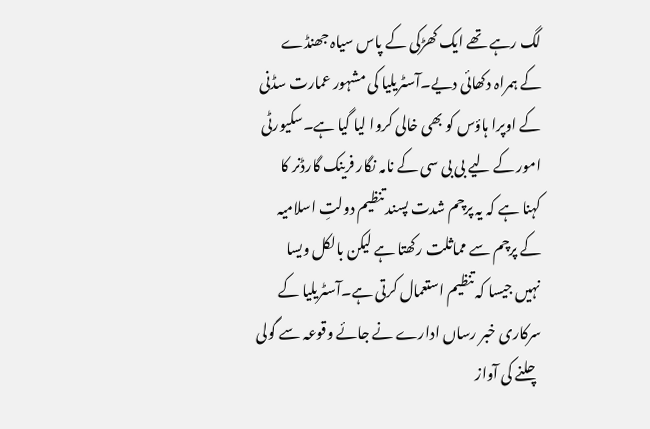لگ رہے تھے ایک کھڑکی کے پاس سیاہ جھنڈے کے ہمراہ دکھائی دیے۔آسٹریلیا کی مشہور عمارت سڈنی کے اوپرا ہاؤس کو بھی خالی کروا لیا گیا ہے۔سکیورٹی امور کے لیے بی بی سی کے نامہ نگار فرینک گارڈنر کا کہنا ہے کہ یہ پرچم شدت پسند تنظیم دولتِ اسلامیہ کے پرچم سے مماثلت رکھتا ہے لیکن بالکل ویسا نہیں جیسا کہ تنظیم استعمال کرتی ہے۔آسٹریلیا کے سرکاری خبر رساں ادارے نے جائے وقوعہ سے گولی چلنے کی آواز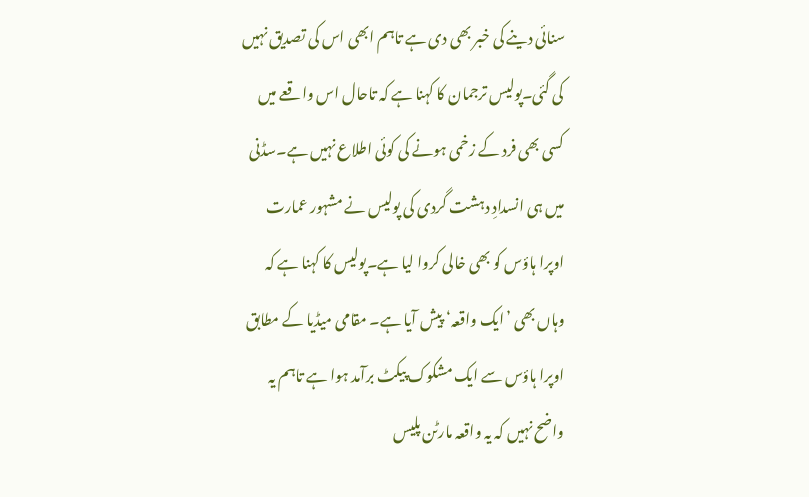سنائی دینے کی خبر بھی دی ہے تاہم ابھی اس کی تصدیق نہیں کی گئی۔پولیس ترجمان کا کہنا ہے کہ تاحال اس واقعے میں کسی بھی فرد کے زخمی ہونے کی کوئی اطلاع نہیں ہے۔سڈنی میں ہی انسدادِ دہشت گردی کی پولیس نے مشہور عمارت اوپرا ہاؤس کو بھی خالی کروا لیا ہے۔پولیس کا کہنا ہے کہ وہاں بھی ’ایک واقعہ‘ پیش آیا ہے۔ مقامی میڈیا کے مطابق اوپرا ہاؤس سے ایک مشکوک پیکٹ برآمد ہوا ہے تاہم یہ واضح نہیں کہ یہ واقعہ مارٹن پلیس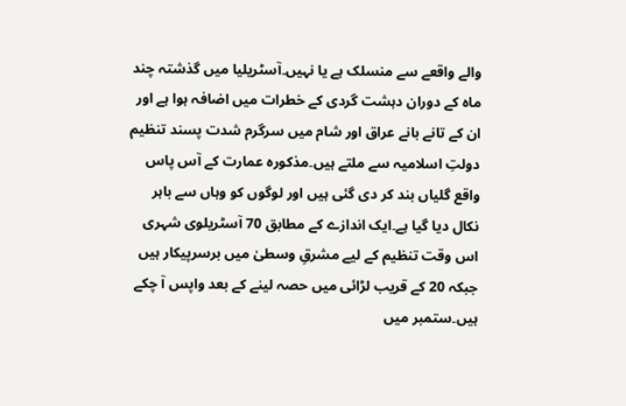والے واقعے سے منسلک ہے یا نہیں۔آسٹریلیا میں گذشتہ چند ماہ کے دوران دہشت گردی کے خطرات میں اضافہ ہوا ہے اور ان کے تانے بانے عراق اور شام میں سرگرم شدت پسند تنظیم دولتِ اسلامیہ سے ملتے ہیں۔مذکورہ عمارت کے آس پاس واقع گلیاں بند کر دی گئی ہیں اور لوگوں کو وہاں سے باہر نکال دیا گیا ہے۔ایک اندازے کے مطابق 70 آسٹریلوی شہری اس وقت تنظیم کے لیے مشرقِ وسطیٰ میں برسرپیکار ہیں جبکہ 20 کے قریب لڑائی میں حصہ لینے کے بعد واپس آ چکے ہیں۔ستمبر میں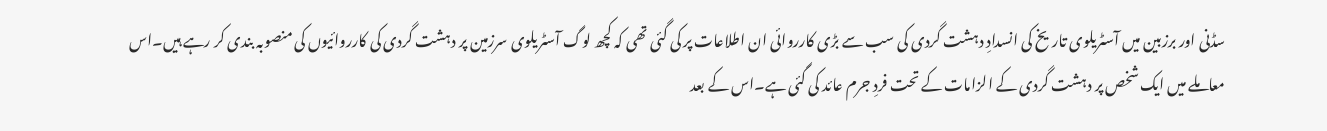سڈنی اور برزبین میں آسٹریلوی تاریخ کی انسدادِ دہشت گردی کی سب سے بڑی کارروائی ان اطلاعات پر کی گئی تھی کہ کچھ لوگ آسٹریلوی سرزمین پر دہشت گردی کی کارروائیوں کی منصوبہ بندی کر رہے ہیں۔اس معاملے میں ایک شخص پر دہشت گردی کے الزامات کے تحت فردِ جرم عائد کی گئی ہے۔اس کے بعد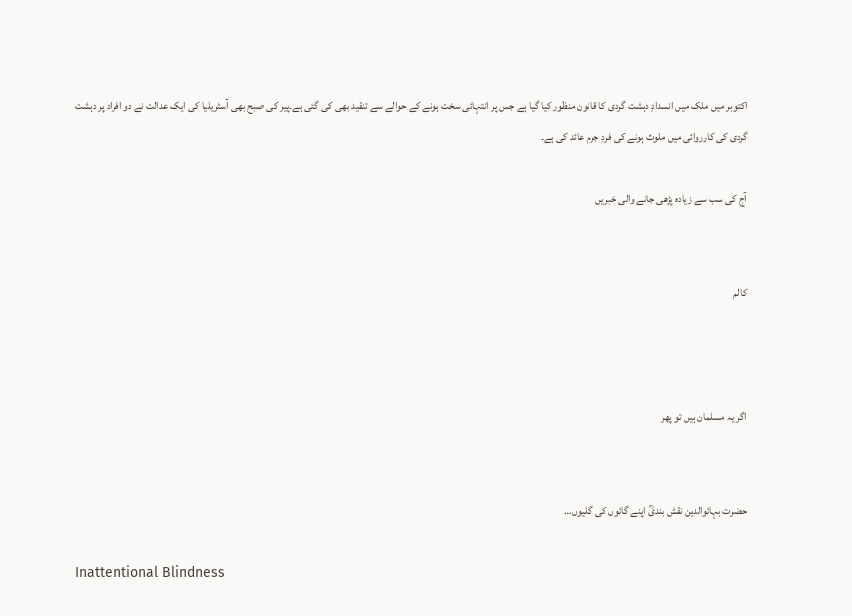اکتوبر میں ملک میں انسدادِ دہشت گردی کا قانون منظور کیا گیا ہے جس پر انتہائی سخت ہونے کے حوالے سے تنقید بھی کی گئی ہے۔پیر کی صبح بھی آسٹریلیا کی ایک عدالت نے دو افراد پر دہشت گردی کی کارروائی میں ملوث ہونے کی فردِ جرم عائد کی ہے۔

آج کی سب سے زیادہ پڑھی جانے والی خبریں


کالم



اگر یہ مسلمان ہیں تو پھر


حضرت بہائوالدین نقش بندیؒ اپنے گائوں کی گلیوں…

Inattentional Blindness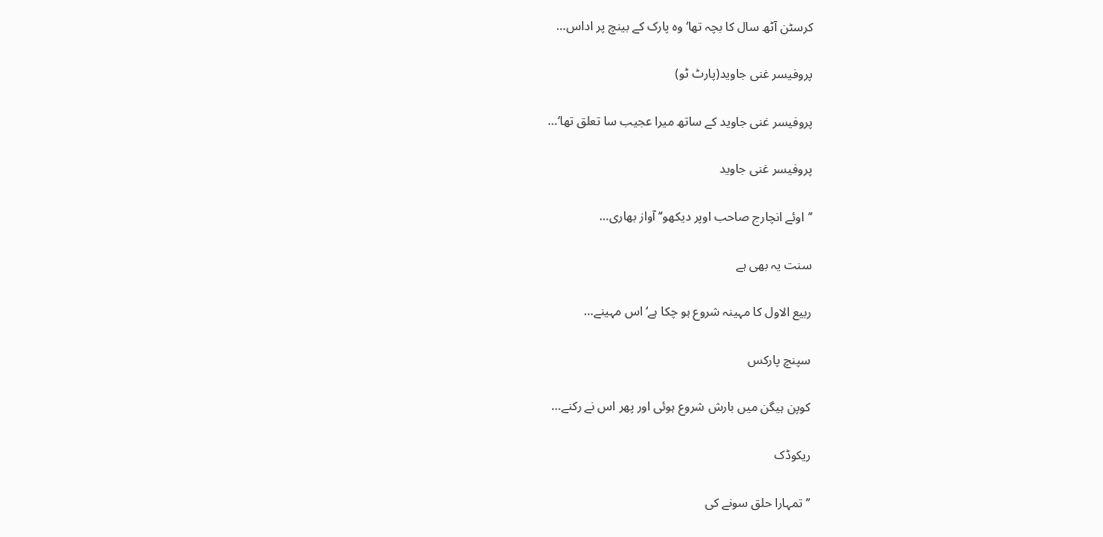کرسٹن آٹھ سال کا بچہ تھا‘ وہ پارک کے بینچ پر اداس…

پروفیسر غنی جاوید(پارٹ ٹو)

پروفیسر غنی جاوید کے ساتھ میرا عجیب سا تعلق تھا‘…

پروفیسر غنی جاوید

’’اوئے انچارج صاحب اوپر دیکھو‘‘ آواز بھاری…

سنت یہ بھی ہے

ربیع الاول کا مہینہ شروع ہو چکا ہے‘ اس مہینے…

سپنچ پارکس

کوپن ہیگن میں بارش شروع ہوئی اور پھر اس نے رکنے…

ریکوڈک

’’تمہارا حلق سونے کی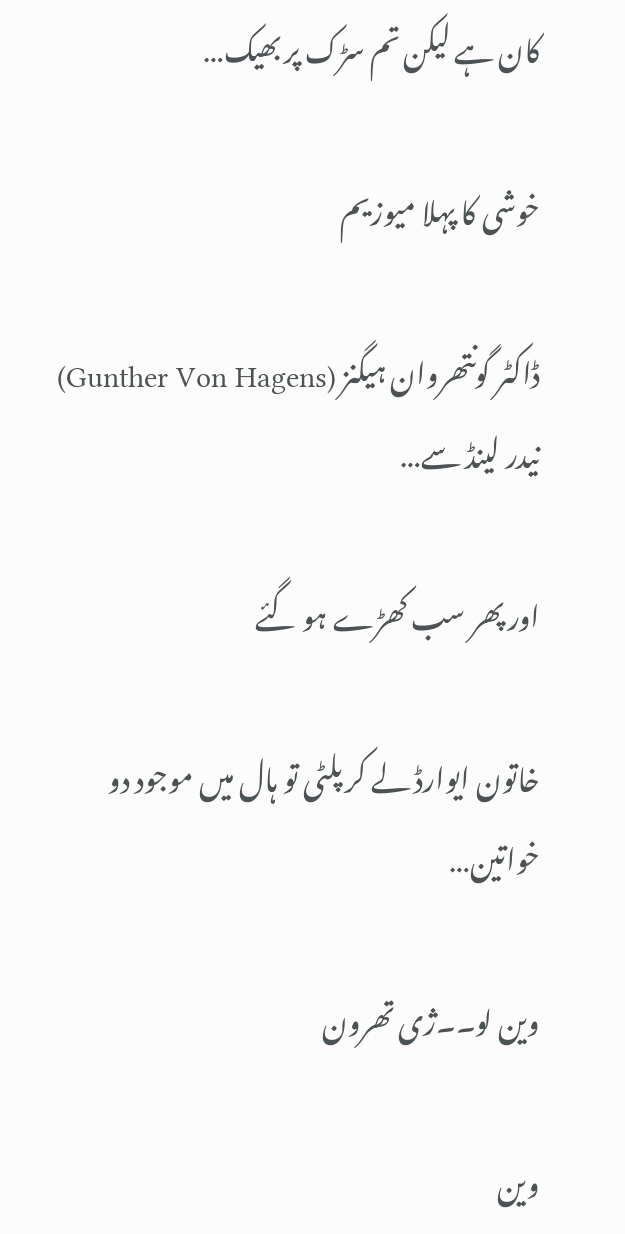کان ہے لیکن تم سڑک پر بھیک…

خوشی کا پہلا میوزیم

ڈاکٹر گونتھروان ہیگنز (Gunther Von Hagens) نیدر لینڈ سے…

اور پھر سب کھڑے ہو گئے

خاتون ایوارڈ لے کر پلٹی تو ہال میں موجود دو خواتین…

وین لو۔۔ژی تھرون

وین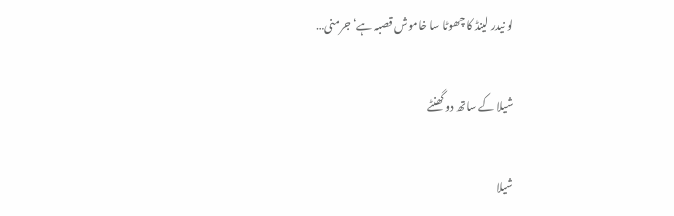لو نیدر لینڈ کا چھوٹا سا خاموش قصبہ ہے‘ جرمنی…

شیلا کے ساتھ دو گھنٹے

شیلا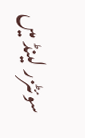سوئٹزر لینڈ میں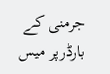جرمنی کے بارڈرپر میس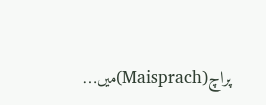پراچ(Maisprach)میں…